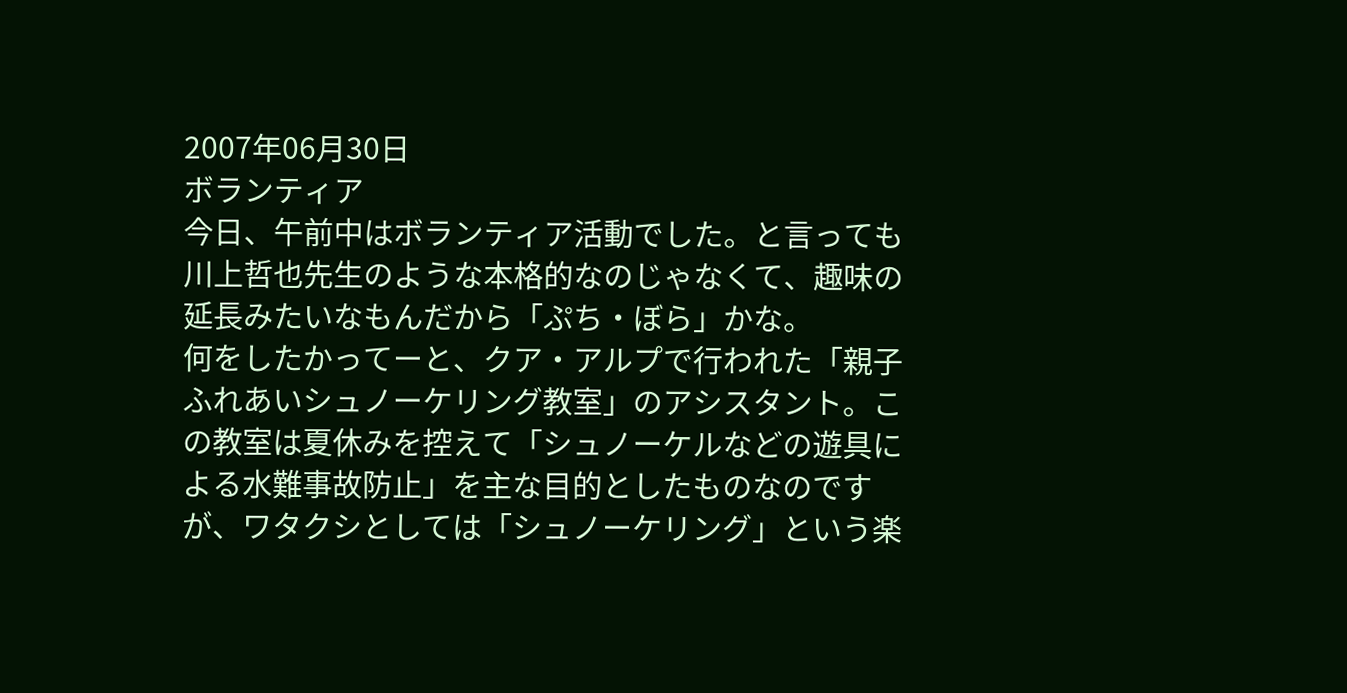2007年06月30日
ボランティア
今日、午前中はボランティア活動でした。と言っても川上哲也先生のような本格的なのじゃなくて、趣味の延長みたいなもんだから「ぷち・ぼら」かな。
何をしたかってーと、クア・アルプで行われた「親子ふれあいシュノーケリング教室」のアシスタント。この教室は夏休みを控えて「シュノーケルなどの遊具による水難事故防止」を主な目的としたものなのですが、ワタクシとしては「シュノーケリング」という楽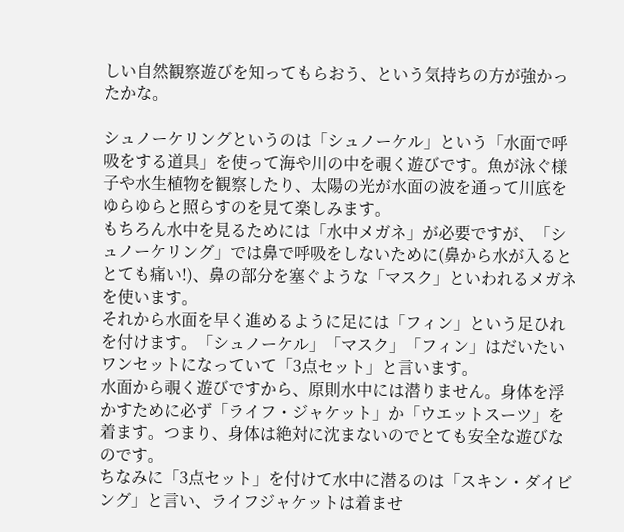しい自然観察遊びを知ってもらおう、という気持ちの方が強かったかな。

シュノーケリングというのは「シュノーケル」という「水面で呼吸をする道具」を使って海や川の中を覗く遊びです。魚が泳ぐ様子や水生植物を観察したり、太陽の光が水面の波を通って川底をゆらゆらと照らすのを見て楽しみます。
もちろん水中を見るためには「水中メガネ」が必要ですが、「シュノーケリング」では鼻で呼吸をしないために(鼻から水が入るととても痛い!)、鼻の部分を塞ぐような「マスク」といわれるメガネを使います。
それから水面を早く進めるように足には「フィン」という足ひれを付けます。「シュノーケル」「マスク」「フィン」はだいたいワンセットになっていて「3点セット」と言います。
水面から覗く遊びですから、原則水中には潜りません。身体を浮かすために必ず「ライフ・ジャケット」か「ウエットスーツ」を着ます。つまり、身体は絶対に沈まないのでとても安全な遊びなのです。
ちなみに「3点セット」を付けて水中に潜るのは「スキン・ダイビング」と言い、ライフジャケットは着ませ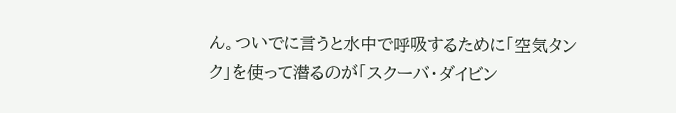ん。ついでに言うと水中で呼吸するために「空気タンク」を使って潜るのが「スクーバ・ダイビン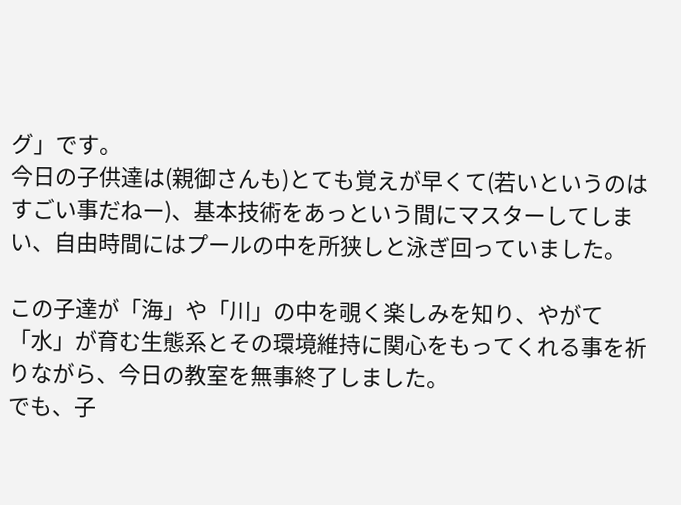グ」です。
今日の子供達は(親御さんも)とても覚えが早くて(若いというのはすごい事だねー)、基本技術をあっという間にマスターしてしまい、自由時間にはプールの中を所狭しと泳ぎ回っていました。

この子達が「海」や「川」の中を覗く楽しみを知り、やがて「水」が育む生態系とその環境維持に関心をもってくれる事を祈りながら、今日の教室を無事終了しました。
でも、子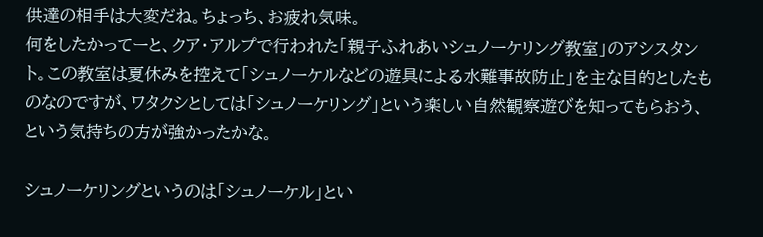供達の相手は大変だね。ちょっち、お疲れ気味。
何をしたかってーと、クア・アルプで行われた「親子ふれあいシュノーケリング教室」のアシスタント。この教室は夏休みを控えて「シュノーケルなどの遊具による水難事故防止」を主な目的としたものなのですが、ワタクシとしては「シュノーケリング」という楽しい自然観察遊びを知ってもらおう、という気持ちの方が強かったかな。

シュノーケリングというのは「シュノーケル」とい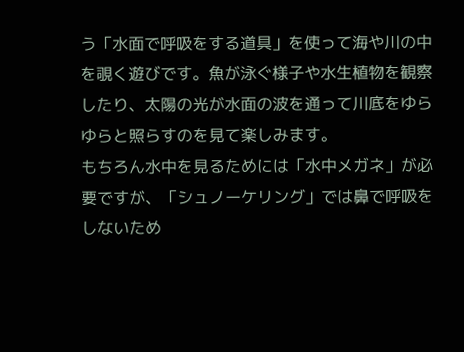う「水面で呼吸をする道具」を使って海や川の中を覗く遊びです。魚が泳ぐ様子や水生植物を観察したり、太陽の光が水面の波を通って川底をゆらゆらと照らすのを見て楽しみます。
もちろん水中を見るためには「水中メガネ」が必要ですが、「シュノーケリング」では鼻で呼吸をしないため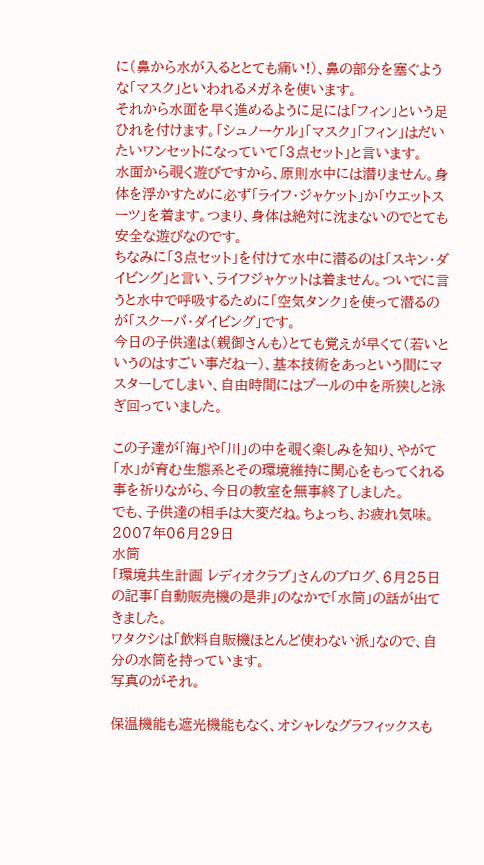に(鼻から水が入るととても痛い!)、鼻の部分を塞ぐような「マスク」といわれるメガネを使います。
それから水面を早く進めるように足には「フィン」という足ひれを付けます。「シュノーケル」「マスク」「フィン」はだいたいワンセットになっていて「3点セット」と言います。
水面から覗く遊びですから、原則水中には潜りません。身体を浮かすために必ず「ライフ・ジャケット」か「ウエットスーツ」を着ます。つまり、身体は絶対に沈まないのでとても安全な遊びなのです。
ちなみに「3点セット」を付けて水中に潜るのは「スキン・ダイビング」と言い、ライフジャケットは着ません。ついでに言うと水中で呼吸するために「空気タンク」を使って潜るのが「スクーバ・ダイビング」です。
今日の子供達は(親御さんも)とても覚えが早くて(若いというのはすごい事だねー)、基本技術をあっという間にマスターしてしまい、自由時間にはプールの中を所狭しと泳ぎ回っていました。

この子達が「海」や「川」の中を覗く楽しみを知り、やがて「水」が育む生態系とその環境維持に関心をもってくれる事を祈りながら、今日の教室を無事終了しました。
でも、子供達の相手は大変だね。ちょっち、お疲れ気味。
2007年06月29日
水筒
「環境共生計画 レディオクラブ」さんのブログ、6月25日の記事「自動販売機の是非」のなかで「水筒」の話が出てきました。
ワタクシは「飲料自販機ほとんど使わない派」なので、自分の水筒を持っています。
写真のがそれ。

保温機能も遮光機能もなく、オシャレなグラフィックスも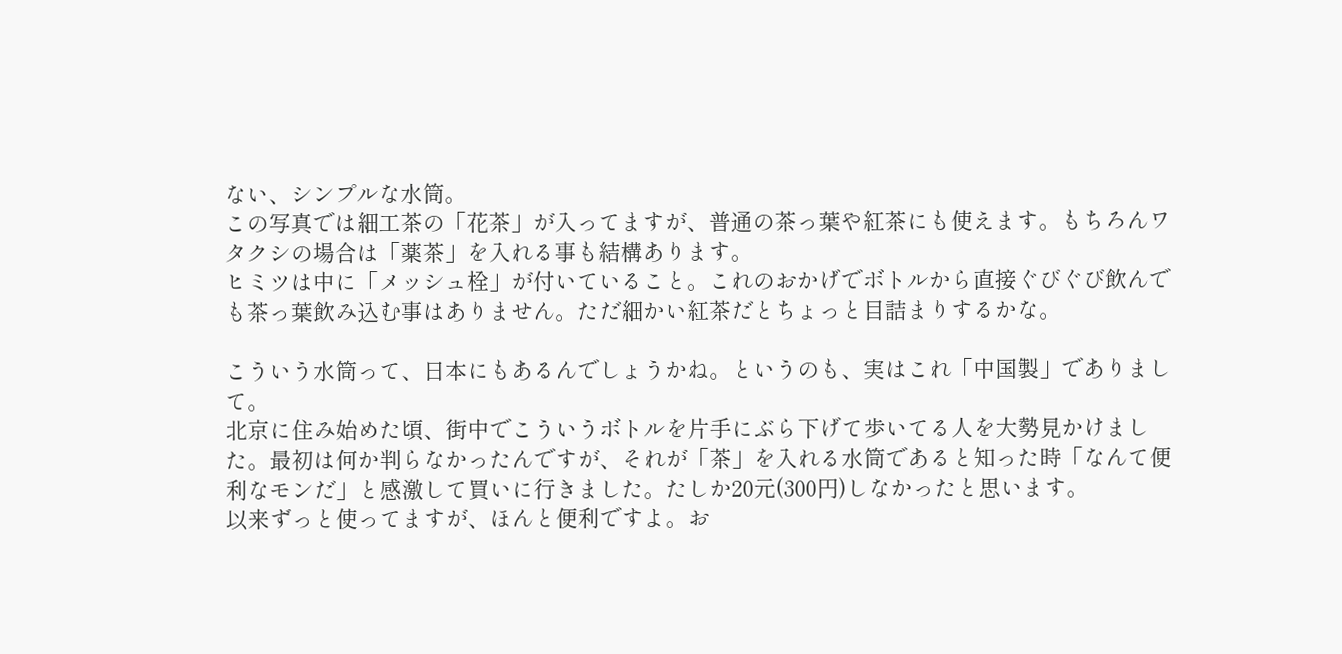ない、シンプルな水筒。
この写真では細工茶の「花茶」が入ってますが、普通の茶っ葉や紅茶にも使えます。もちろんワタクシの場合は「薬茶」を入れる事も結構あります。
ヒミツは中に「メッシュ栓」が付いていること。これのおかげでボトルから直接ぐびぐび飲んでも茶っ葉飲み込む事はありません。ただ細かい紅茶だとちょっと目詰まりするかな。

こういう水筒って、日本にもあるんでしょうかね。というのも、実はこれ「中国製」でありまして。
北京に住み始めた頃、街中でこういうボトルを片手にぶら下げて歩いてる人を大勢見かけました。最初は何か判らなかったんですが、それが「茶」を入れる水筒であると知った時「なんて便利なモンだ」と感激して買いに行きました。たしか20元(300円)しなかったと思います。
以来ずっと使ってますが、ほんと便利ですよ。お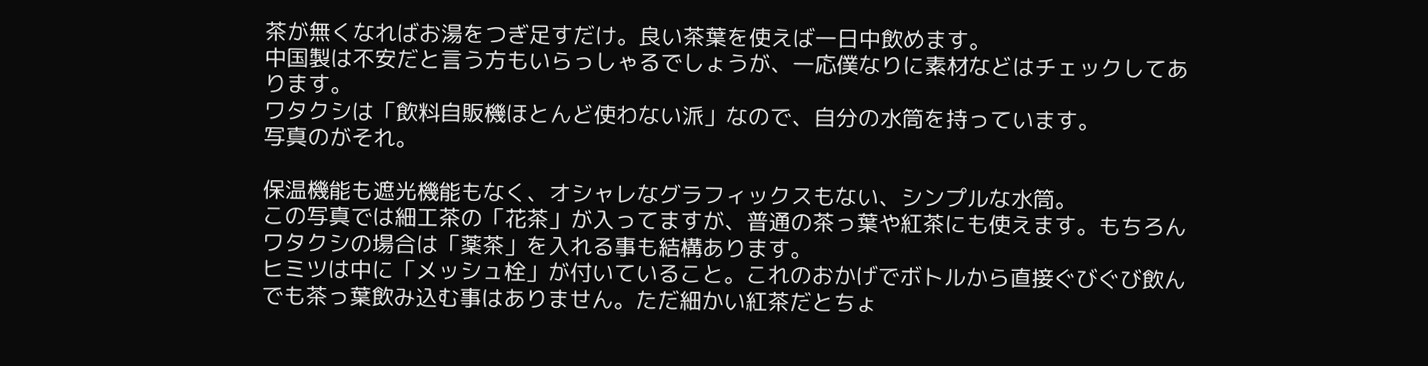茶が無くなればお湯をつぎ足すだけ。良い茶葉を使えば一日中飲めます。
中国製は不安だと言う方もいらっしゃるでしょうが、一応僕なりに素材などはチェックしてあります。
ワタクシは「飲料自販機ほとんど使わない派」なので、自分の水筒を持っています。
写真のがそれ。

保温機能も遮光機能もなく、オシャレなグラフィックスもない、シンプルな水筒。
この写真では細工茶の「花茶」が入ってますが、普通の茶っ葉や紅茶にも使えます。もちろんワタクシの場合は「薬茶」を入れる事も結構あります。
ヒミツは中に「メッシュ栓」が付いていること。これのおかげでボトルから直接ぐびぐび飲んでも茶っ葉飲み込む事はありません。ただ細かい紅茶だとちょ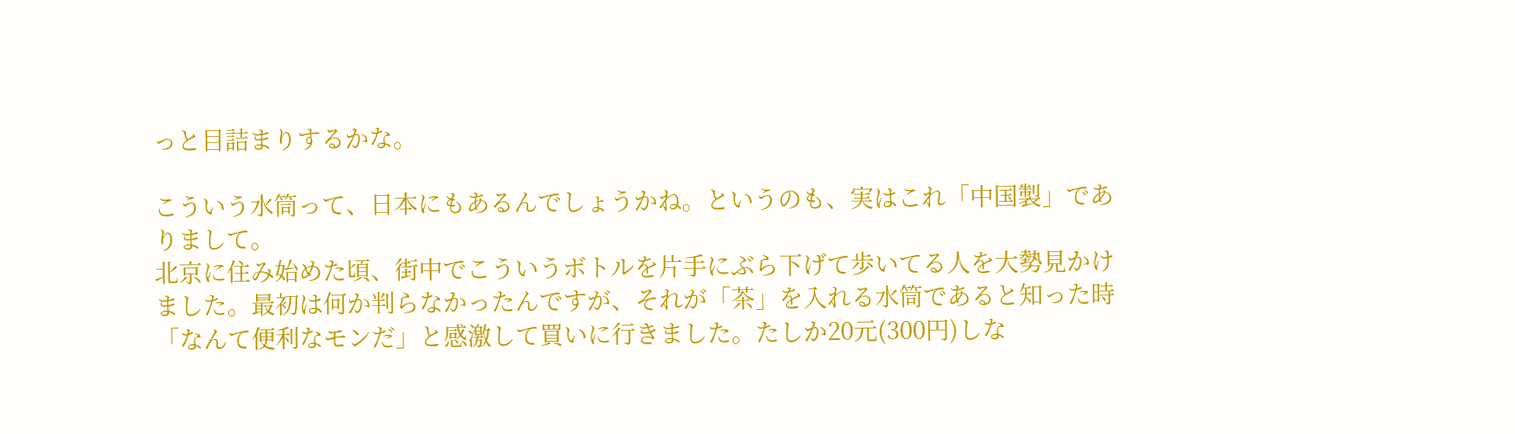っと目詰まりするかな。

こういう水筒って、日本にもあるんでしょうかね。というのも、実はこれ「中国製」でありまして。
北京に住み始めた頃、街中でこういうボトルを片手にぶら下げて歩いてる人を大勢見かけました。最初は何か判らなかったんですが、それが「茶」を入れる水筒であると知った時「なんて便利なモンだ」と感激して買いに行きました。たしか20元(300円)しな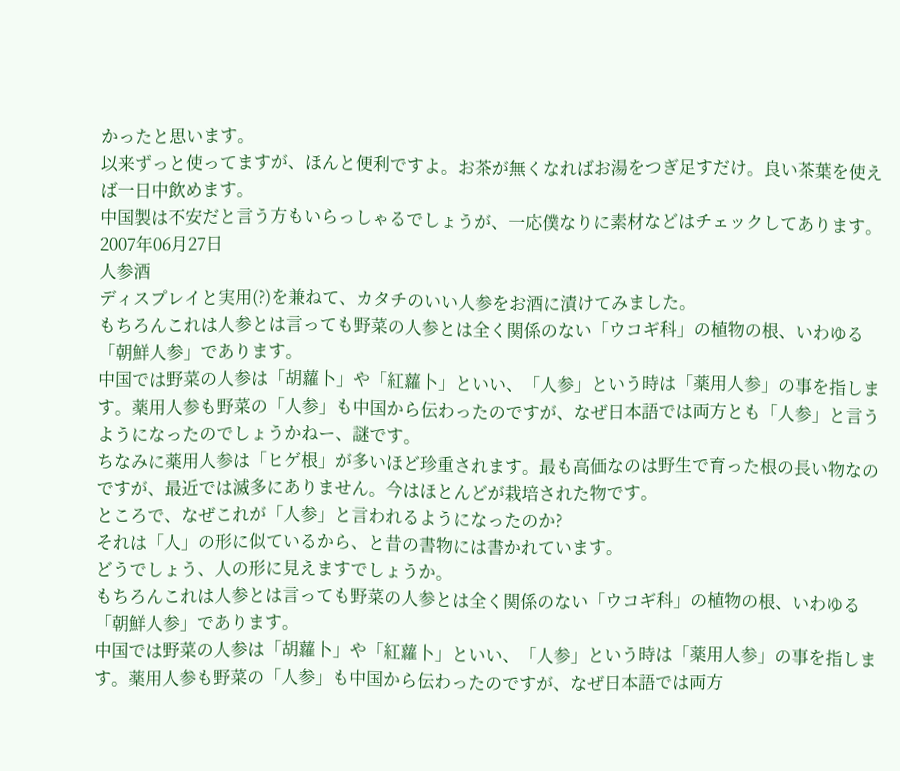かったと思います。
以来ずっと使ってますが、ほんと便利ですよ。お茶が無くなればお湯をつぎ足すだけ。良い茶葉を使えば一日中飲めます。
中国製は不安だと言う方もいらっしゃるでしょうが、一応僕なりに素材などはチェックしてあります。
2007年06月27日
人参酒
ディスプレイと実用(?)を兼ねて、カタチのいい人参をお酒に漬けてみました。
もちろんこれは人参とは言っても野菜の人参とは全く関係のない「ウコギ科」の植物の根、いわゆる「朝鮮人参」であります。
中国では野菜の人参は「胡蘿卜」や「紅蘿卜」といい、「人参」という時は「薬用人参」の事を指します。薬用人参も野菜の「人参」も中国から伝わったのですが、なぜ日本語では両方とも「人参」と言うようになったのでしょうかねー、謎です。
ちなみに薬用人参は「ヒゲ根」が多いほど珍重されます。最も高価なのは野生で育った根の長い物なのですが、最近では滅多にありません。今はほとんどが栽培された物です。
ところで、なぜこれが「人参」と言われるようになったのか?
それは「人」の形に似ているから、と昔の書物には書かれています。
どうでしょう、人の形に見えますでしょうか。
もちろんこれは人参とは言っても野菜の人参とは全く関係のない「ウコギ科」の植物の根、いわゆる「朝鮮人参」であります。
中国では野菜の人参は「胡蘿卜」や「紅蘿卜」といい、「人参」という時は「薬用人参」の事を指します。薬用人参も野菜の「人参」も中国から伝わったのですが、なぜ日本語では両方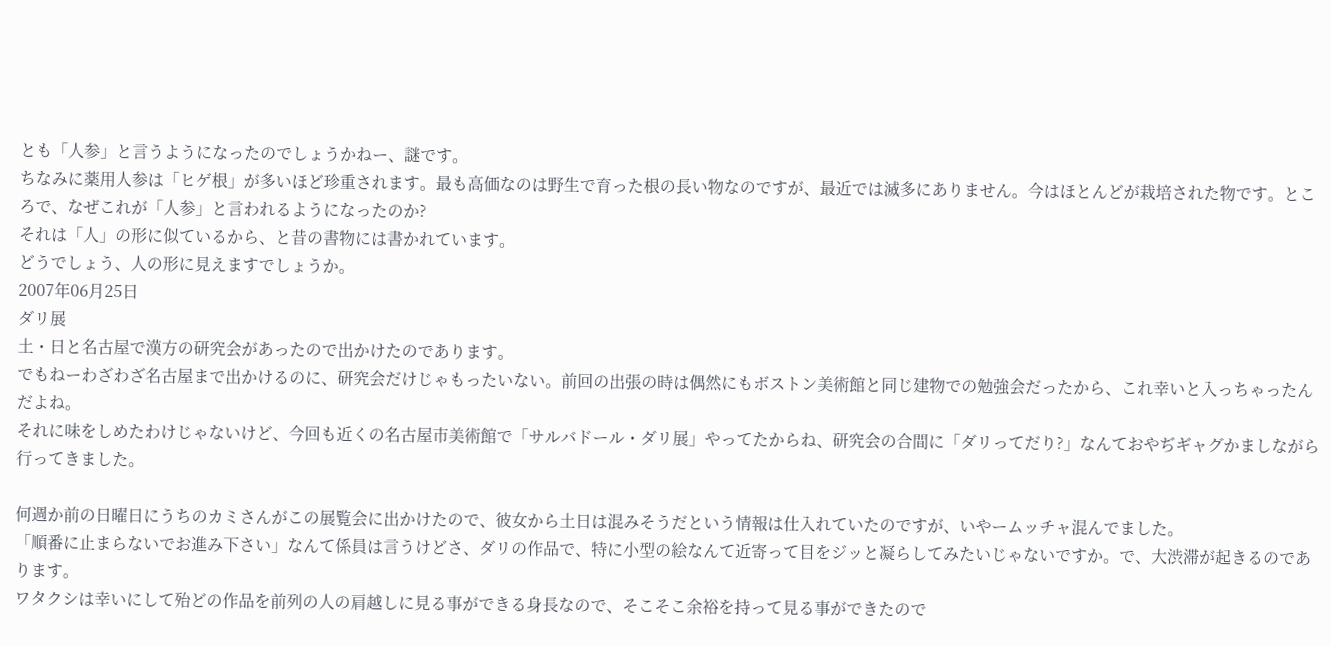とも「人参」と言うようになったのでしょうかねー、謎です。
ちなみに薬用人参は「ヒゲ根」が多いほど珍重されます。最も高価なのは野生で育った根の長い物なのですが、最近では滅多にありません。今はほとんどが栽培された物です。ところで、なぜこれが「人参」と言われるようになったのか?
それは「人」の形に似ているから、と昔の書物には書かれています。
どうでしょう、人の形に見えますでしょうか。
2007年06月25日
ダリ展
土・日と名古屋で漢方の研究会があったので出かけたのであります。
でもねーわざわざ名古屋まで出かけるのに、研究会だけじゃもったいない。前回の出張の時は偶然にもボストン美術館と同じ建物での勉強会だったから、これ幸いと入っちゃったんだよね。
それに味をしめたわけじゃないけど、今回も近くの名古屋市美術館で「サルバドール・ダリ展」やってたからね、研究会の合間に「ダリってだり?」なんておやぢギャグかましながら行ってきました。

何週か前の日曜日にうちのカミさんがこの展覧会に出かけたので、彼女から土日は混みそうだという情報は仕入れていたのですが、いやームッチャ混んでました。
「順番に止まらないでお進み下さい」なんて係員は言うけどさ、ダリの作品で、特に小型の絵なんて近寄って目をジッと凝らしてみたいじゃないですか。で、大渋滞が起きるのであります。
ワタクシは幸いにして殆どの作品を前列の人の肩越しに見る事ができる身長なので、そこそこ余裕を持って見る事ができたので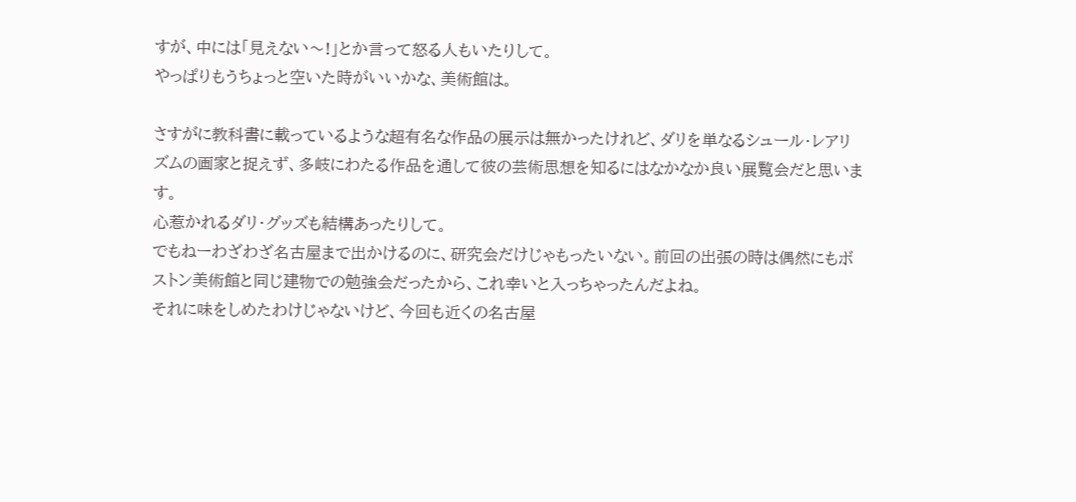すが、中には「見えない〜!」とか言って怒る人もいたりして。
やっぱりもうちょっと空いた時がいいかな、美術館は。

さすがに教科書に載っているような超有名な作品の展示は無かったけれど、ダリを単なるシュール・レアリズムの画家と捉えず、多岐にわたる作品を通して彼の芸術思想を知るにはなかなか良い展覧会だと思います。
心惹かれるダリ・グッズも結構あったりして。
でもねーわざわざ名古屋まで出かけるのに、研究会だけじゃもったいない。前回の出張の時は偶然にもボストン美術館と同じ建物での勉強会だったから、これ幸いと入っちゃったんだよね。
それに味をしめたわけじゃないけど、今回も近くの名古屋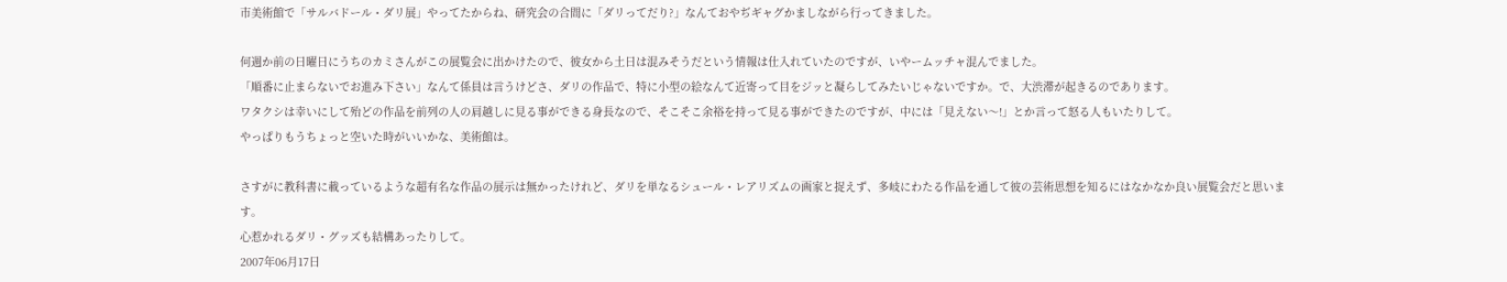市美術館で「サルバドール・ダリ展」やってたからね、研究会の合間に「ダリってだり?」なんておやぢギャグかましながら行ってきました。

何週か前の日曜日にうちのカミさんがこの展覧会に出かけたので、彼女から土日は混みそうだという情報は仕入れていたのですが、いやームッチャ混んでました。
「順番に止まらないでお進み下さい」なんて係員は言うけどさ、ダリの作品で、特に小型の絵なんて近寄って目をジッと凝らしてみたいじゃないですか。で、大渋滞が起きるのであります。
ワタクシは幸いにして殆どの作品を前列の人の肩越しに見る事ができる身長なので、そこそこ余裕を持って見る事ができたのですが、中には「見えない〜!」とか言って怒る人もいたりして。
やっぱりもうちょっと空いた時がいいかな、美術館は。

さすがに教科書に載っているような超有名な作品の展示は無かったけれど、ダリを単なるシュール・レアリズムの画家と捉えず、多岐にわたる作品を通して彼の芸術思想を知るにはなかなか良い展覧会だと思います。
心惹かれるダリ・グッズも結構あったりして。
2007年06月17日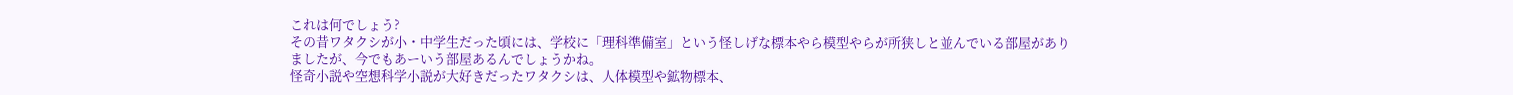これは何でしょう?
その昔ワタクシが小・中学生だった頃には、学校に「理科準備室」という怪しげな標本やら模型やらが所狭しと並んでいる部屋がありましたが、今でもあーいう部屋あるんでしょうかね。
怪奇小説や空想科学小説が大好きだったワタクシは、人体模型や鉱物標本、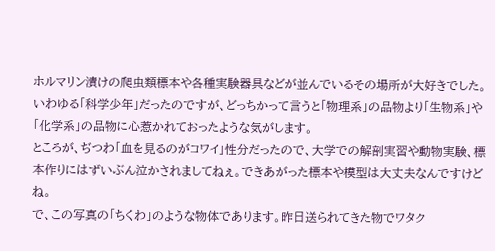ホルマリン漬けの爬虫類標本や各種実験器具などが並んでいるその場所が大好きでした。
いわゆる「科学少年」だったのですが、どっちかって言うと「物理系」の品物より「生物系」や「化学系」の品物に心惹かれておったような気がします。
ところが、ぢつわ「血を見るのがコワイ」性分だったので、大学での解剖実習や動物実験、標本作りにはずいぶん泣かされましてねぇ。できあがった標本や模型は大丈夫なんですけどね。
で、この写真の「ちくわ」のような物体であります。昨日送られてきた物でワタク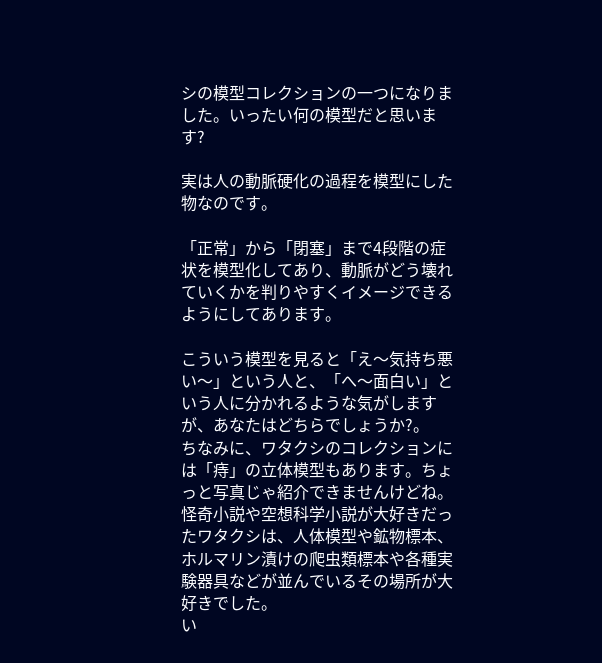シの模型コレクションの一つになりました。いったい何の模型だと思います?

実は人の動脈硬化の過程を模型にした物なのです。

「正常」から「閉塞」まで4段階の症状を模型化してあり、動脈がどう壊れていくかを判りやすくイメージできるようにしてあります。

こういう模型を見ると「え〜気持ち悪い〜」という人と、「へ〜面白い」という人に分かれるような気がしますが、あなたはどちらでしょうか?。
ちなみに、ワタクシのコレクションには「痔」の立体模型もあります。ちょっと写真じゃ紹介できませんけどね。
怪奇小説や空想科学小説が大好きだったワタクシは、人体模型や鉱物標本、ホルマリン漬けの爬虫類標本や各種実験器具などが並んでいるその場所が大好きでした。
い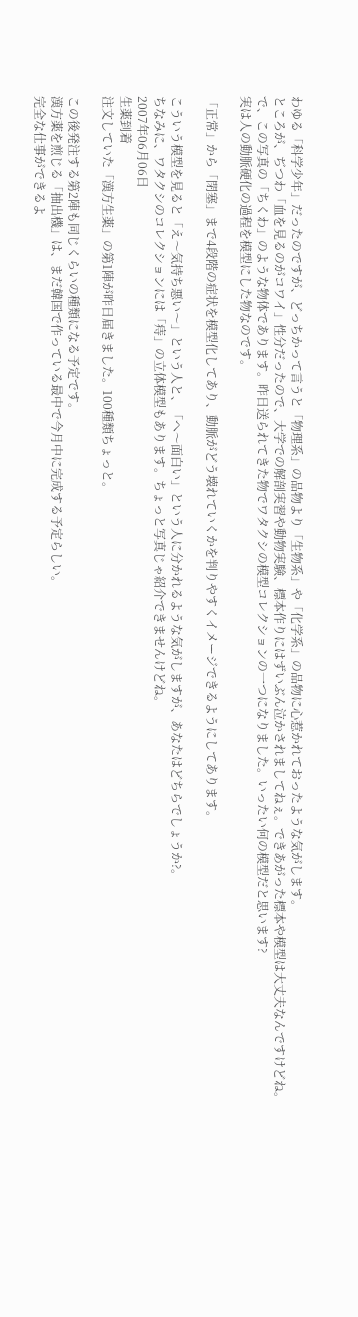わゆる「科学少年」だったのですが、どっちかって言うと「物理系」の品物より「生物系」や「化学系」の品物に心惹かれておったような気がします。
ところが、ぢつわ「血を見るのがコワイ」性分だったので、大学での解剖実習や動物実験、標本作りにはずいぶん泣かされましてねぇ。できあがった標本や模型は大丈夫なんですけどね。
で、この写真の「ちくわ」のような物体であります。昨日送られてきた物でワタクシの模型コレクションの一つになりました。いったい何の模型だと思います?
実は人の動脈硬化の過程を模型にした物なのです。

「正常」から「閉塞」まで4段階の症状を模型化してあり、動脈がどう壊れていくかを判りやすくイメージできるようにしてあります。

こういう模型を見ると「え〜気持ち悪い〜」という人と、「へ〜面白い」という人に分かれるような気がしますが、あなたはどちらでしょうか?。
ちなみに、ワタクシのコレクションには「痔」の立体模型もあります。ちょっと写真じゃ紹介できませんけどね。
2007年06月06日
生薬到着
注文していた「漢方生薬」の第1陣が昨日届きました。100種類ちょっと。

この後発注する第2陣も同じくらいの種類になる予定です。
漢方薬を煎じる「抽出機」は、まだ韓国で作っている最中で今月中に完成する予定らしい。
完全な仕事ができるよ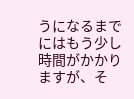うになるまでにはもう少し時間がかかりますが、そ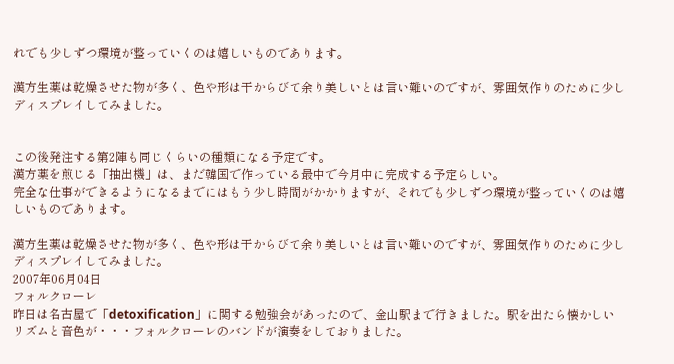れでも少しずつ環境が整っていくのは嬉しいものであります。

漢方生薬は乾燥させた物が多く、色や形は干からびて余り美しいとは言い難いのですが、雰囲気作りのために少しディスプレイしてみました。


この後発注する第2陣も同じくらいの種類になる予定です。
漢方薬を煎じる「抽出機」は、まだ韓国で作っている最中で今月中に完成する予定らしい。
完全な仕事ができるようになるまでにはもう少し時間がかかりますが、それでも少しずつ環境が整っていくのは嬉しいものであります。

漢方生薬は乾燥させた物が多く、色や形は干からびて余り美しいとは言い難いのですが、雰囲気作りのために少しディスプレイしてみました。
2007年06月04日
フォルクローレ
昨日は名古屋で「detoxification」に関する勉強会があったので、金山駅まで行きました。駅を出たら懐かしいリズムと音色が・・・フォルクローレのバンドが演奏をしておりました。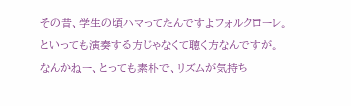その昔、学生の頃ハマってたんですよフォルクローレ。といっても演奏する方じゃなくて聴く方なんですが。
なんかねー、とっても素朴で、リズムが気持ち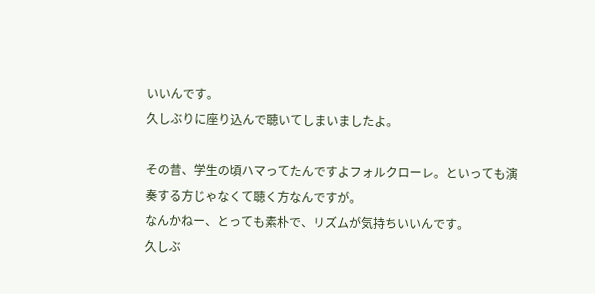いいんです。
久しぶりに座り込んで聴いてしまいましたよ。

その昔、学生の頃ハマってたんですよフォルクローレ。といっても演奏する方じゃなくて聴く方なんですが。
なんかねー、とっても素朴で、リズムが気持ちいいんです。
久しぶ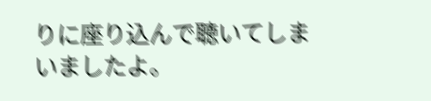りに座り込んで聴いてしまいましたよ。